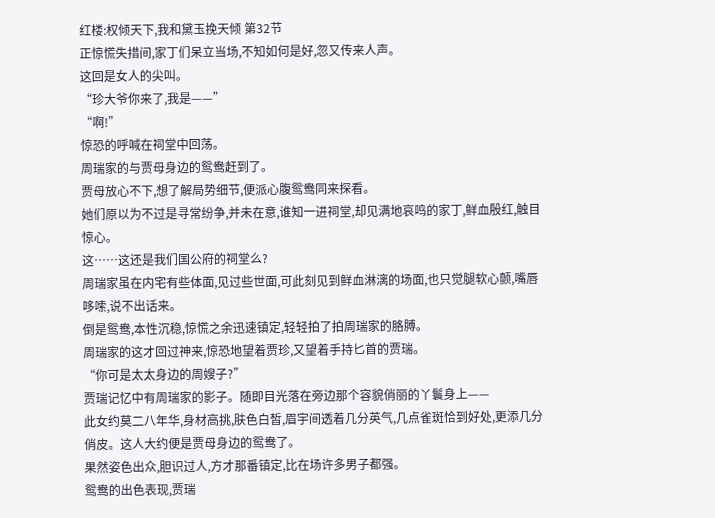红楼:权倾天下,我和黛玉挽天倾 第32节
正惊慌失措间,家丁们呆立当场,不知如何是好,忽又传来人声。
这回是女人的尖叫。
“珍大爷你来了,我是——”
“啊!”
惊恐的呼喊在祠堂中回荡。
周瑞家的与贾母身边的鸳鸯赶到了。
贾母放心不下,想了解局势细节,便派心腹鸳鸯同来探看。
她们原以为不过是寻常纷争,并未在意,谁知一进祠堂,却见满地哀鸣的家丁,鲜血殷红,触目惊心。
这……这还是我们国公府的祠堂么?
周瑞家虽在内宅有些体面,见过些世面,可此刻见到鲜血淋漓的场面,也只觉腿软心颤,嘴唇哆嗦,说不出话来。
倒是鸳鸯,本性沉稳,惊慌之余迅速镇定,轻轻拍了拍周瑞家的胳膊。
周瑞家的这才回过神来,惊恐地望着贾珍,又望着手持匕首的贾瑞。
“你可是太太身边的周嫂子?”
贾瑞记忆中有周瑞家的影子。随即目光落在旁边那个容貌俏丽的丫鬟身上——
此女约莫二八年华,身材高挑,肤色白皙,眉宇间透着几分英气,几点雀斑恰到好处,更添几分俏皮。这人大约便是贾母身边的鸳鸯了。
果然姿色出众,胆识过人,方才那番镇定,比在场许多男子都强。
鸳鸯的出色表现,贾瑞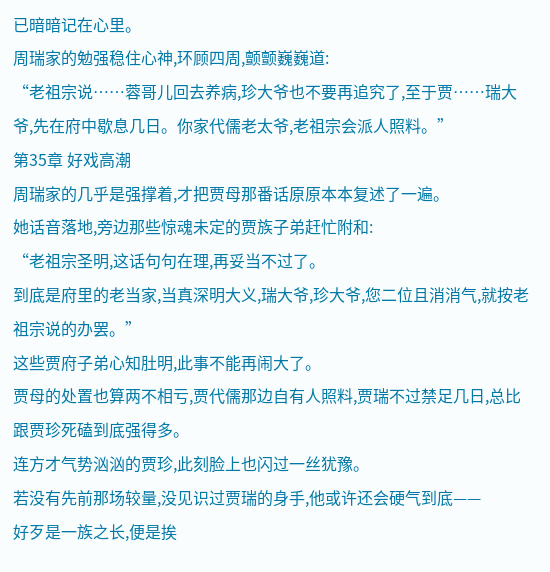已暗暗记在心里。
周瑞家的勉强稳住心神,环顾四周,颤颤巍巍道:
“老祖宗说……蓉哥儿回去养病,珍大爷也不要再追究了,至于贾……瑞大爷,先在府中歇息几日。你家代儒老太爷,老祖宗会派人照料。”
第35章 好戏高潮
周瑞家的几乎是强撑着,才把贾母那番话原原本本复述了一遍。
她话音落地,旁边那些惊魂未定的贾族子弟赶忙附和:
“老祖宗圣明,这话句句在理,再妥当不过了。
到底是府里的老当家,当真深明大义,瑞大爷,珍大爷,您二位且消消气,就按老祖宗说的办罢。”
这些贾府子弟心知肚明,此事不能再闹大了。
贾母的处置也算两不相亏,贾代儒那边自有人照料,贾瑞不过禁足几日,总比跟贾珍死磕到底强得多。
连方才气势汹汹的贾珍,此刻脸上也闪过一丝犹豫。
若没有先前那场较量,没见识过贾瑞的身手,他或许还会硬气到底——
好歹是一族之长,便是挨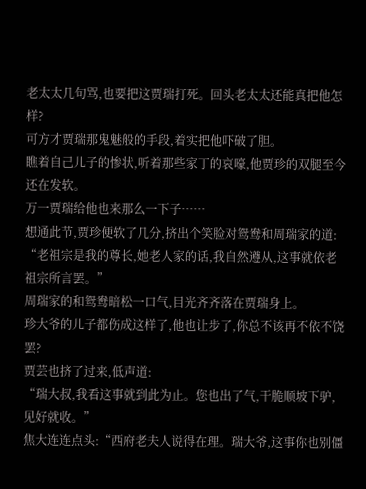老太太几句骂,也要把这贾瑞打死。回头老太太还能真把他怎样?
可方才贾瑞那鬼魅般的手段,着实把他吓破了胆。
瞧着自己儿子的惨状,听着那些家丁的哀嚎,他贾珍的双腿至今还在发软。
万一贾瑞给他也来那么一下子……
想通此节,贾珍便软了几分,挤出个笑脸对鸳鸯和周瑞家的道:
“老祖宗是我的尊长,她老人家的话,我自然遵从,这事就依老祖宗所言罢。”
周瑞家的和鸳鸯暗松一口气,目光齐齐落在贾瑞身上。
珍大爷的儿子都伤成这样了,他也让步了,你总不该再不依不饶罢?
贾芸也挤了过来,低声道:
“瑞大叔,我看这事就到此为止。您也出了气,干脆顺坡下驴,见好就收。”
焦大连连点头:“西府老夫人说得在理。瑞大爷,这事你也别僵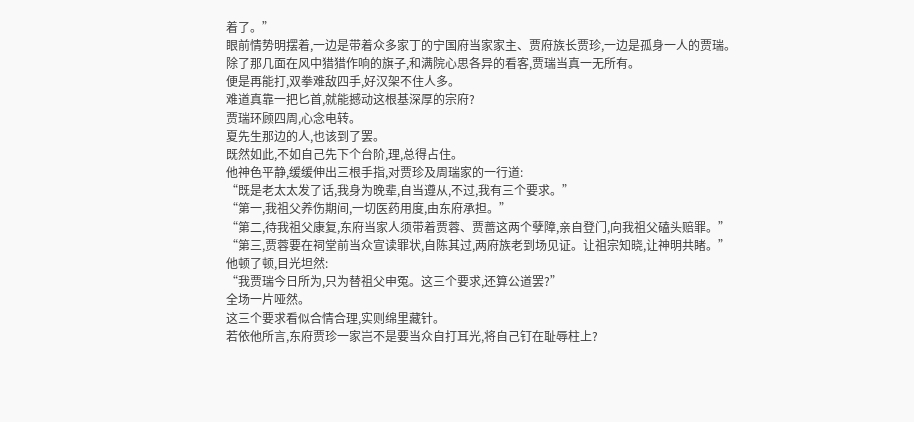着了。”
眼前情势明摆着,一边是带着众多家丁的宁国府当家家主、贾府族长贾珍,一边是孤身一人的贾瑞。
除了那几面在风中猎猎作响的旗子,和满院心思各异的看客,贾瑞当真一无所有。
便是再能打,双拳难敌四手,好汉架不住人多。
难道真靠一把匕首,就能撼动这根基深厚的宗府?
贾瑞环顾四周,心念电转。
夏先生那边的人,也该到了罢。
既然如此,不如自己先下个台阶,理,总得占住。
他神色平静,缓缓伸出三根手指,对贾珍及周瑞家的一行道:
“既是老太太发了话,我身为晚辈,自当遵从,不过,我有三个要求。”
“第一,我祖父养伤期间,一切医药用度,由东府承担。”
“第二,待我祖父康复,东府当家人须带着贾蓉、贾蔷这两个孽障,亲自登门,向我祖父磕头赔罪。”
“第三,贾蓉要在祠堂前当众宣读罪状,自陈其过,两府族老到场见证。让祖宗知晓,让神明共睹。”
他顿了顿,目光坦然:
“我贾瑞今日所为,只为替祖父申冤。这三个要求,还算公道罢?”
全场一片哑然。
这三个要求看似合情合理,实则绵里藏针。
若依他所言,东府贾珍一家岂不是要当众自打耳光,将自己钉在耻辱柱上?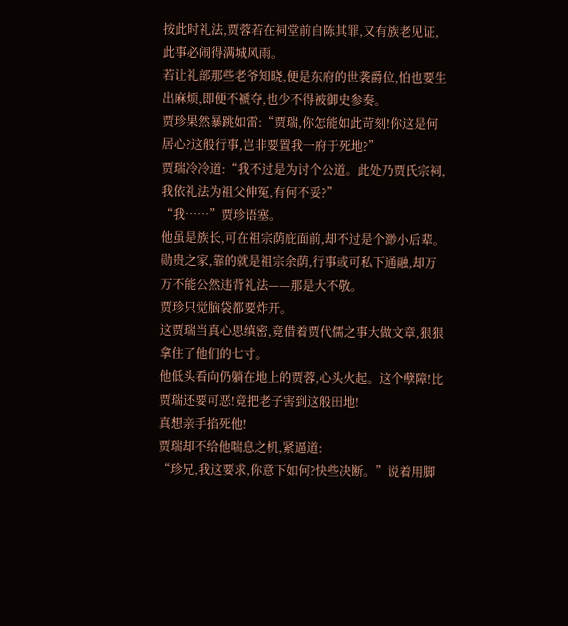按此时礼法,贾蓉若在祠堂前自陈其罪,又有族老见证,此事必闹得满城风雨。
若让礼部那些老爷知晓,便是东府的世袭爵位,怕也要生出麻烦,即便不褫夺,也少不得被御史参奏。
贾珍果然暴跳如雷:“贾瑞,你怎能如此苛刻!你这是何居心?这般行事,岂非要置我一府于死地?”
贾瑞冷冷道:“我不过是为讨个公道。此处乃贾氏宗祠,我依礼法为祖父伸冤,有何不妥?”
“我……”贾珍语塞。
他虽是族长,可在祖宗荫庇面前,却不过是个渺小后辈。
勋贵之家,靠的就是祖宗余荫,行事或可私下通融,却万万不能公然违背礼法——那是大不敬。
贾珍只觉脑袋都要炸开。
这贾瑞当真心思缜密,竟借着贾代儒之事大做文章,狠狠拿住了他们的七寸。
他低头看向仍躺在地上的贾蓉,心头火起。这个孽障!比贾瑞还要可恶!竟把老子害到这般田地!
真想亲手掐死他!
贾瑞却不给他喘息之机,紧逼道:
“珍兄,我这要求,你意下如何?快些决断。”说着用脚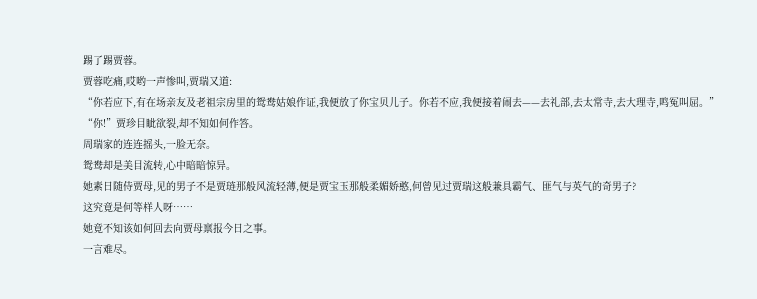踢了踢贾蓉。
贾蓉吃痛,哎哟一声惨叫,贾瑞又道:
“你若应下,有在场亲友及老祖宗房里的鸳鸯姑娘作证,我便放了你宝贝儿子。你若不应,我便接着闹去——去礼部,去太常寺,去大理寺,鸣冤叫屈。”
“你!”贾珍目眦欲裂,却不知如何作答。
周瑞家的连连摇头,一脸无奈。
鸳鸯却是美目流转,心中暗暗惊异。
她素日随侍贾母,见的男子不是贾琏那般风流轻薄,便是贾宝玉那般柔媚娇憨,何曾见过贾瑞这般兼具霸气、匪气与英气的奇男子?
这究竟是何等样人呀……
她竟不知该如何回去向贾母禀报今日之事。
一言难尽。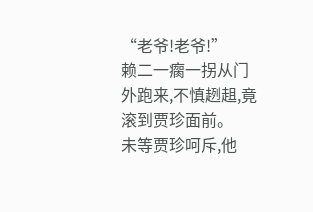“老爷!老爷!”
赖二一瘸一拐从门外跑来,不慎趔趄,竟滚到贾珍面前。
未等贾珍呵斥,他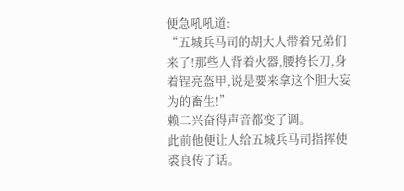便急吼吼道:
“五城兵马司的胡大人带着兄弟们来了!那些人背着火器,腰挎长刀,身着锃亮盔甲,说是要来拿这个胆大妄为的畜生!”
赖二兴奋得声音都变了调。
此前他便让人给五城兵马司指挥使裘良传了话。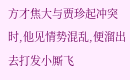方才焦大与贾珍起冲突时,他见情势混乱,便溜出去打发小厮飞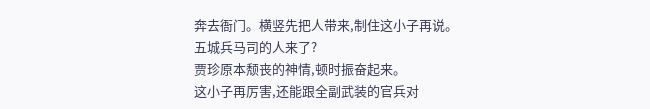奔去衙门。横竖先把人带来,制住这小子再说。
五城兵马司的人来了?
贾珍原本颓丧的神情,顿时振奋起来。
这小子再厉害,还能跟全副武装的官兵对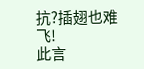抗?插翅也难飞!
此言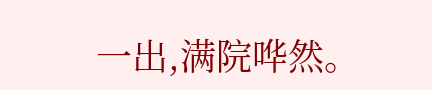一出,满院哗然。